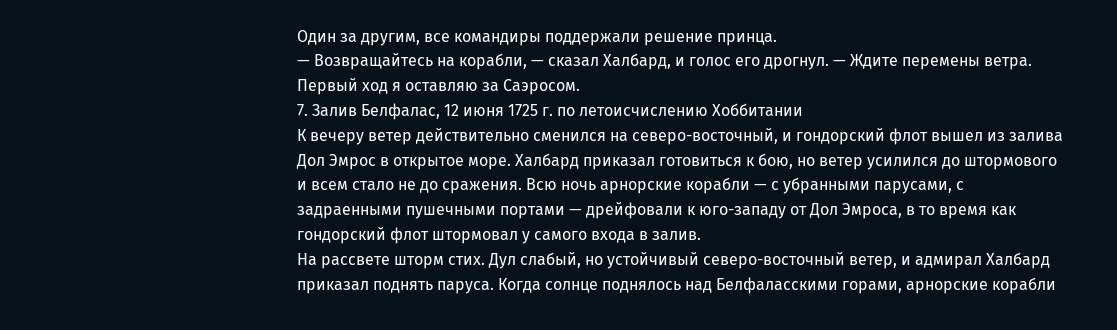Один за другим, все командиры поддержали решение принца.
— Возвращайтесь на корабли, — сказал Халбард, и голос его дрогнул. — Ждите перемены ветра. Первый ход я оставляю за Саэросом.
7. Залив Белфалас, 12 июня 1725 г. по летоисчислению Хоббитании
К вечеру ветер действительно сменился на северо-восточный, и гондорский флот вышел из залива Дол Эмрос в открытое море. Халбард приказал готовиться к бою, но ветер усилился до штормового и всем стало не до сражения. Всю ночь арнорские корабли — с убранными парусами, с задраенными пушечными портами — дрейфовали к юго-западу от Дол Эмроса, в то время как гондорский флот штормовал у самого входа в залив.
На рассвете шторм стих. Дул слабый, но устойчивый северо-восточный ветер, и адмирал Халбард приказал поднять паруса. Когда солнце поднялось над Белфаласскими горами, арнорские корабли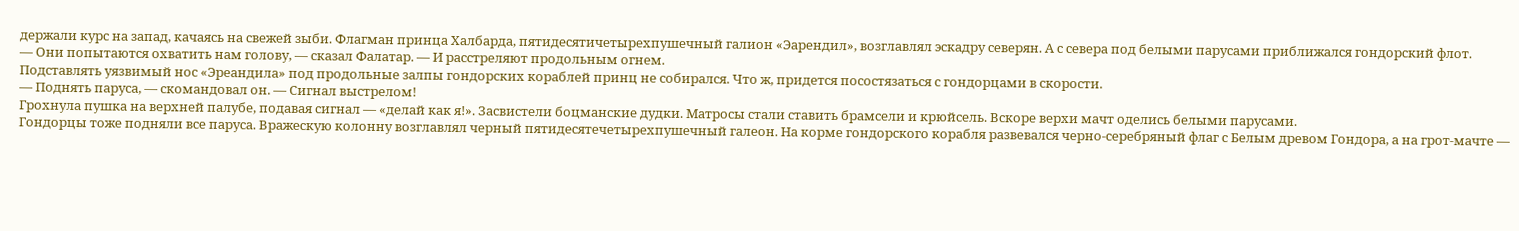держали курс на запад, качаясь на свежей зыби. Флагман принца Халбарда, пятидесятичетырехпушечный галион «Эарендил», возглавлял эскадру северян. А с севера под белыми парусами приближался гондорский флот.
— Они попытаются охватить нам голову, — сказал Фалатар. — И расстреляют продольным огнем.
Подставлять уязвимый нос «Эреандила» под продольные залпы гондорских кораблей принц не собирался. Что ж, придется посостязаться с гондорцами в скорости.
— Поднять паруса, — скомандовал он. — Сигнал выстрелом!
Грохнула пушка на верхней палубе, подавая сигнал — «делай как я!». Засвистели боцманские дудки. Матросы стали ставить брамсели и крюйсель. Вскоре верхи мачт оделись белыми парусами.
Гондорцы тоже подняли все паруса. Вражескую колонну возглавлял черный пятидесятечетырехпушечный галеон. На корме гондорского корабля развевался черно-серебряный флаг с Белым древом Гондора, а на грот-мачте —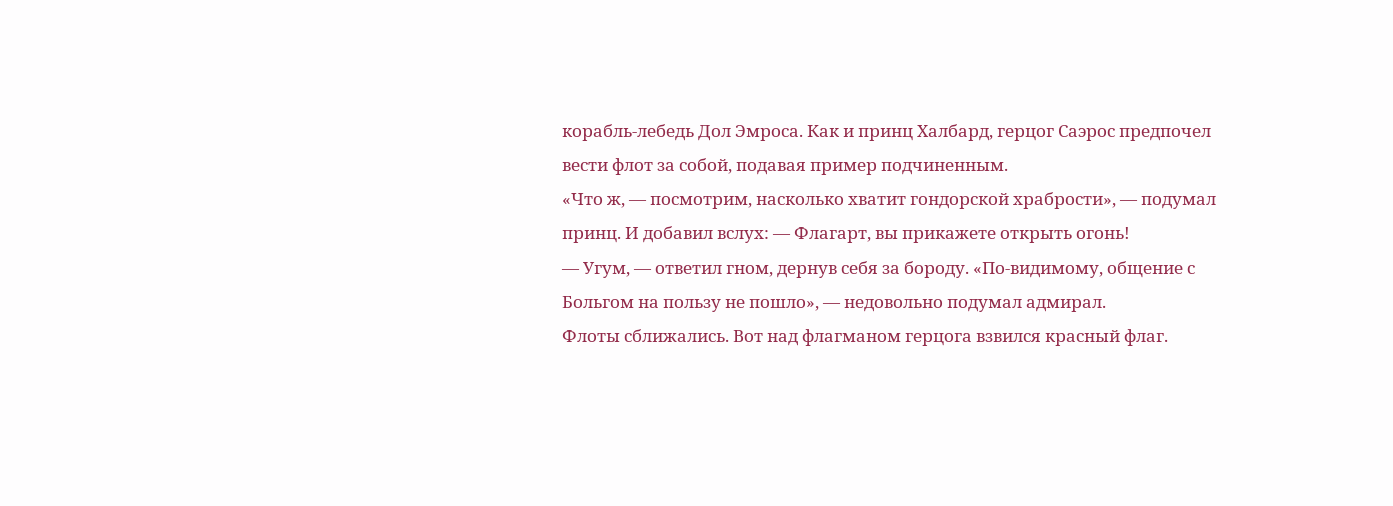корабль-лебедь Дол Эмроса. Как и принц Халбард, герцог Саэрос предпочел вести флот за собой, подавая пример подчиненным.
«Что ж, — посмотрим, насколько хватит гондорской храбрости», — подумал принц. И добавил вслух: — Флагарт, вы прикажете открыть огонь!
— Угум, — ответил гном, дернув себя за бороду. «По-видимому, общение с Больгом на пользу не пошло», — недовольно подумал адмирал.
Флоты сближались. Вот над флагманом герцога взвился красный флаг.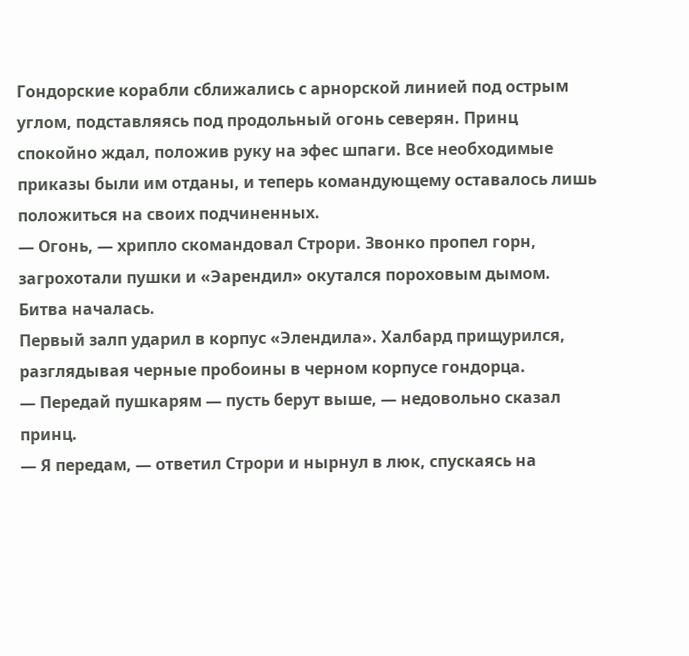Гондорские корабли сближались с арнорской линией под острым углом, подставляясь под продольный огонь северян. Принц спокойно ждал, положив руку на эфес шпаги. Все необходимые приказы были им отданы, и теперь командующему оставалось лишь положиться на своих подчиненных.
— Огонь, — хрипло скомандовал Строри. Звонко пропел горн, загрохотали пушки и «Эарендил» окутался пороховым дымом. Битва началась.
Первый залп ударил в корпус «Элендила». Халбард прищурился, разглядывая черные пробоины в черном корпусе гондорца.
— Передай пушкарям — пусть берут выше, — недовольно сказал принц.
— Я передам, — ответил Строри и нырнул в люк, спускаясь на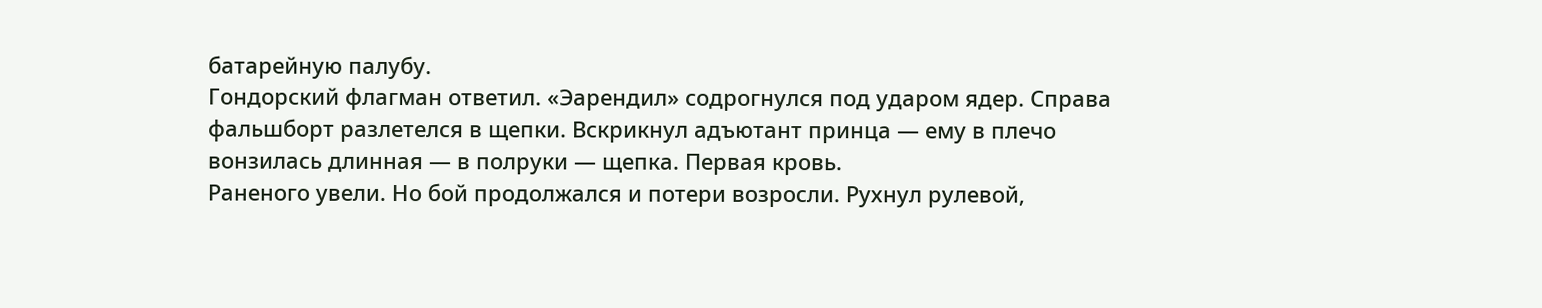батарейную палубу.
Гондорский флагман ответил. «Эарендил» содрогнулся под ударом ядер. Справа фальшборт разлетелся в щепки. Вскрикнул адъютант принца — ему в плечо вонзилась длинная — в полруки — щепка. Первая кровь.
Раненого увели. Но бой продолжался и потери возросли. Рухнул рулевой,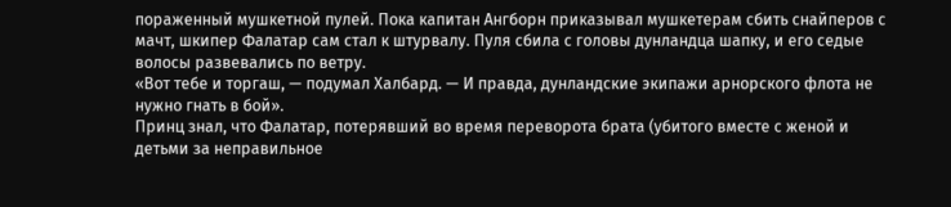пораженный мушкетной пулей. Пока капитан Ангборн приказывал мушкетерам сбить снайперов с мачт, шкипер Фалатар сам стал к штурвалу. Пуля сбила с головы дунландца шапку, и его седые волосы развевались по ветру.
«Вот тебе и торгаш, — подумал Халбард. — И правда, дунландские экипажи арнорского флота не нужно гнать в бой».
Принц знал, что Фалатар, потерявший во время переворота брата (убитого вместе с женой и детьми за неправильное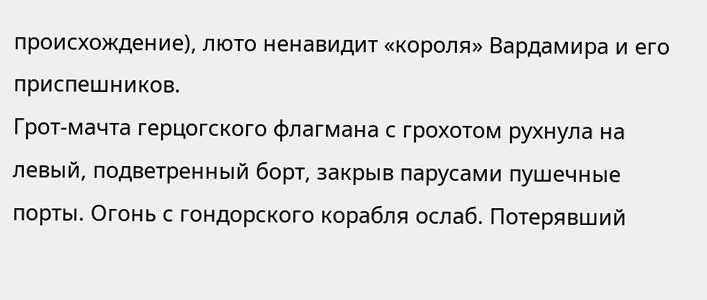происхождение), люто ненавидит «короля» Вардамира и его приспешников.
Грот-мачта герцогского флагмана с грохотом рухнула на левый, подветренный борт, закрыв парусами пушечные порты. Огонь с гондорского корабля ослаб. Потерявший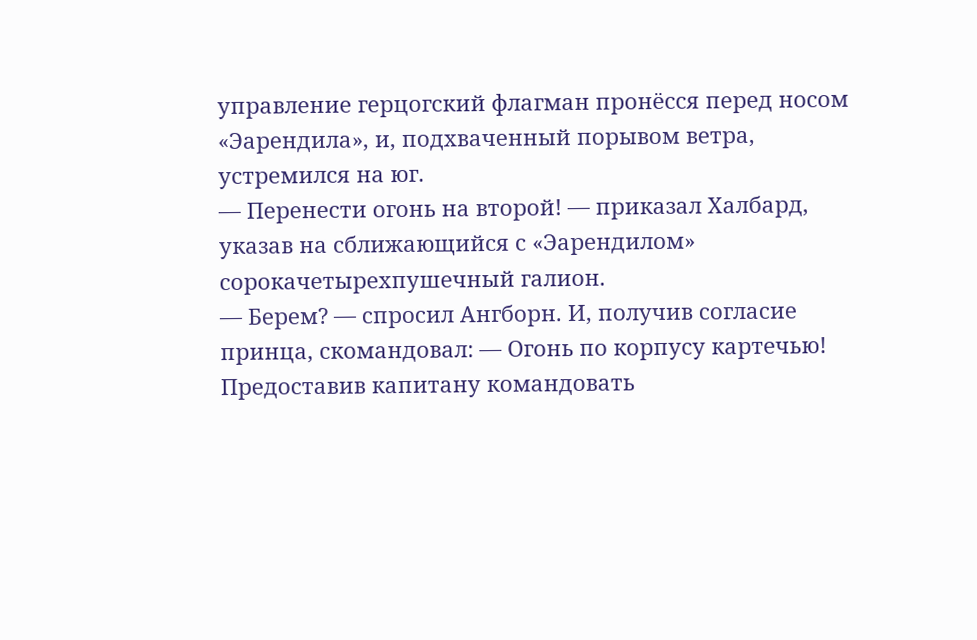управление герцогский флагман пронёсся перед носом «Эарендила», и, подхваченный порывом ветра, устремился на юг.
— Перенести огонь на второй! — приказал Халбард, указав на сближающийся с «Эарендилом» сорокачетырехпушечный галион.
— Берем? — спросил Ангборн. И, получив согласие принца, скомандовал: — Огонь по корпусу картечью!
Предоставив капитану командовать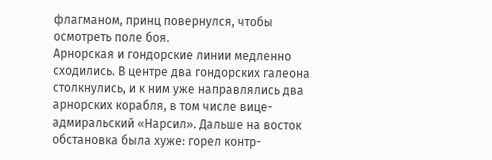флагманом, принц повернулся, чтобы осмотреть поле боя.
Арнорская и гондорские линии медленно сходились. В центре два гондорских галеона столкнулись, и к ним уже направлялись два арнорских корабля, в том числе вице-адмиральский «Нарсил». Дальше на восток обстановка была хуже: горел контр-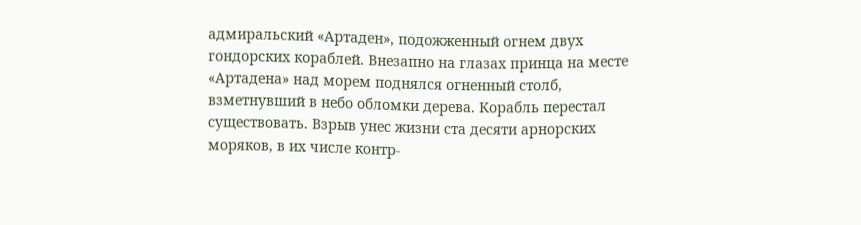адмиральский «Артаден», подожженный огнем двух гондорских кораблей. Внезапно на глазах принца на месте «Артадена» над морем поднялся огненный столб, взметнувший в небо обломки дерева. Корабль перестал существовать. Взрыв унес жизни ста десяти арнорских моряков, в их числе контр-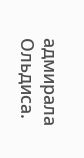адмирала Ольдиса.